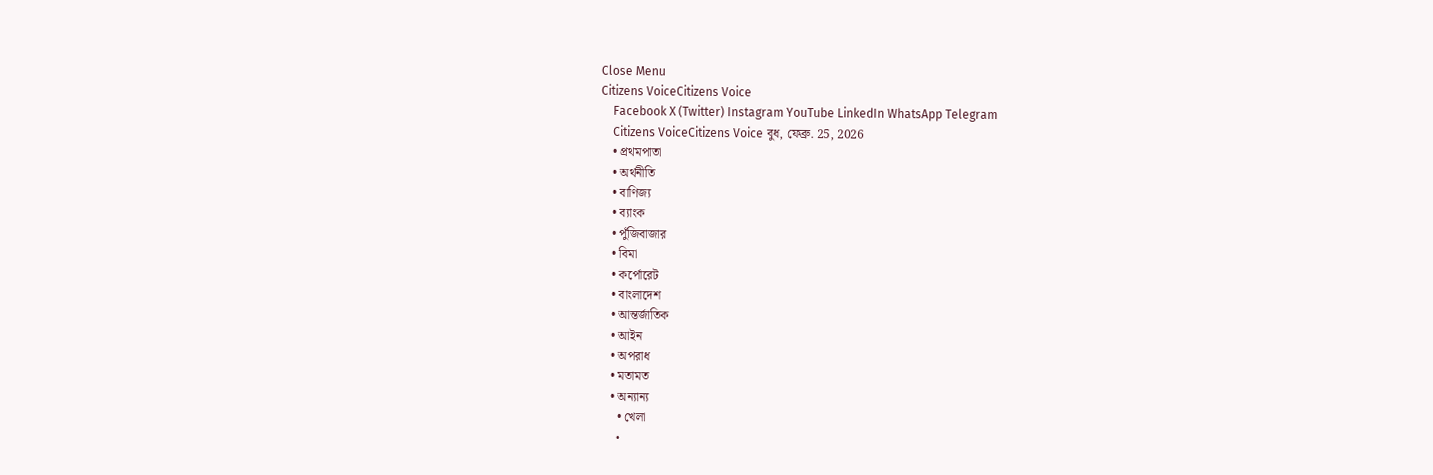Close Menu
Citizens VoiceCitizens Voice
    Facebook X (Twitter) Instagram YouTube LinkedIn WhatsApp Telegram
    Citizens VoiceCitizens Voice বুধ, ফেব্রু. 25, 2026
    • প্রথমপাতা
    • অর্থনীতি
    • বাণিজ্য
    • ব্যাংক
    • পুঁজিবাজার
    • বিমা
    • কর্পোরেট
    • বাংলাদেশ
    • আন্তর্জাতিক
    • আইন
    • অপরাধ
    • মতামত
    • অন্যান্য
      • খেলা
      •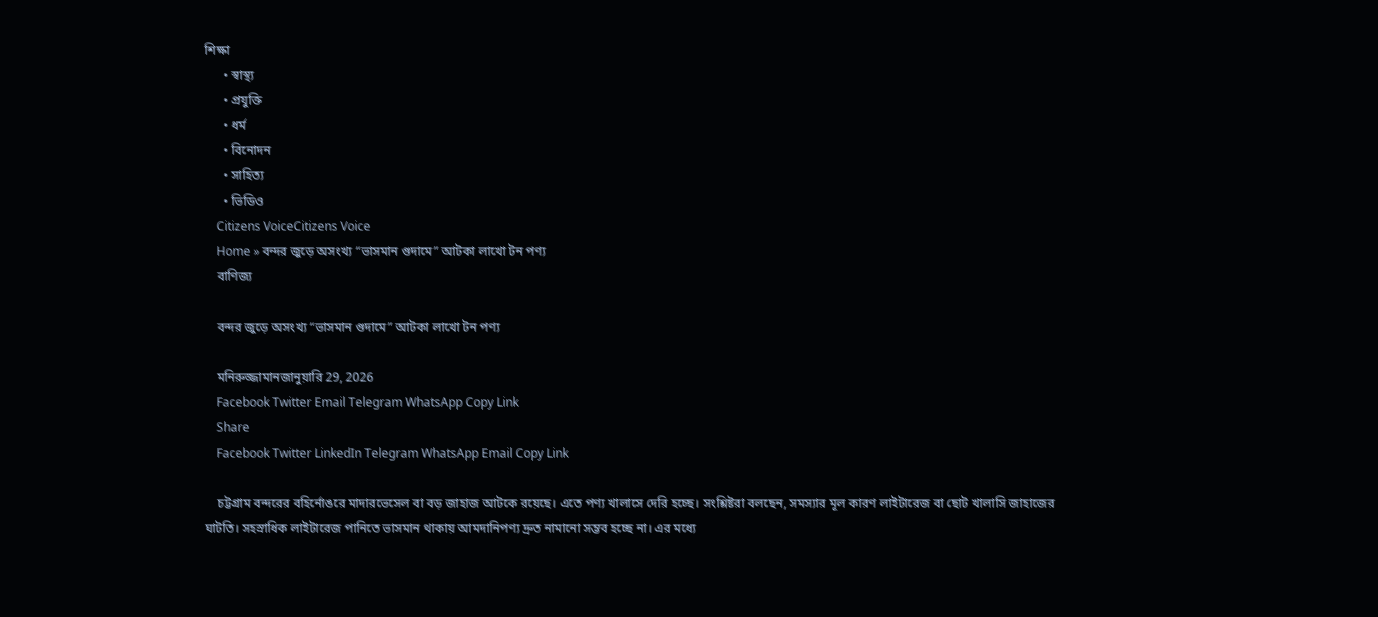শিক্ষা
      • স্বাস্থ্য
      • প্রযুক্তি
      • ধর্ম
      • বিনোদন
      • সাহিত্য
      • ভিডিও
    Citizens VoiceCitizens Voice
    Home » বন্দর জুড়ে অসংখ্য “ভাসমান গুদামে” আটকা লাখো টন পণ্য
    বাণিজ্য

    বন্দর জুড়ে অসংখ্য “ভাসমান গুদামে” আটকা লাখো টন পণ্য

    মনিরুজ্জামানজানুয়ারি 29, 2026
    Facebook Twitter Email Telegram WhatsApp Copy Link
    Share
    Facebook Twitter LinkedIn Telegram WhatsApp Email Copy Link

    চট্টগ্রাম বন্দরের বহির্নোঙরে মাদারভেসেল বা বড় জাহাজ আটকে রয়েছে। এতে পণ্য খালাসে দেরি হচ্ছে। সংশ্লিষ্টরা বলছেন, সমস্যার মূল কারণ লাইটারেজ বা ছোট খালাসি জাহাজের ঘাটতি। সহস্রাধিক লাইটারেজ পানিতে ভাসমান থাকায় আমদানিপণ্য দ্রুত নামানো সম্ভব হচ্ছে না। এর মধ্যে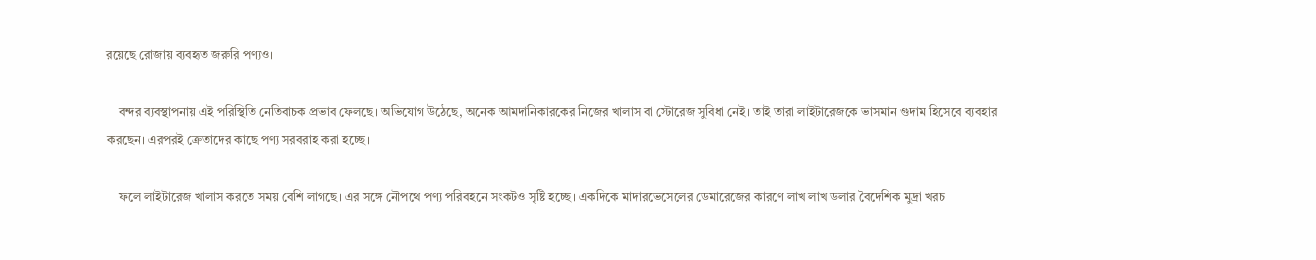রয়েছে রোজায় ব্যবহৃত জরুরি পণ্যও।

    বন্দর ব্যবস্থাপনায় এই পরিস্থিতি নেতিবাচক প্রভাব ফেলছে। অভিযোগ উঠেছে, অনেক আমদানিকারকের নিজের খালাস বা স্টোরেজ সুবিধা নেই। তাই তারা লাইটারেজকে ভাসমান গুদাম হিসেবে ব্যবহার করছেন। এরপরই ক্রেতাদের কাছে পণ্য সরবরাহ করা হচ্ছে।

    ফলে লাইটারেজ খালাস করতে সময় বেশি লাগছে। এর সঙ্গে নৌপথে পণ্য পরিবহনে সংকটও সৃষ্টি হচ্ছে। একদিকে মাদারভেসেলের ডেমারেজের কারণে লাখ লাখ ডলার বৈদেশিক মুদ্রা খরচ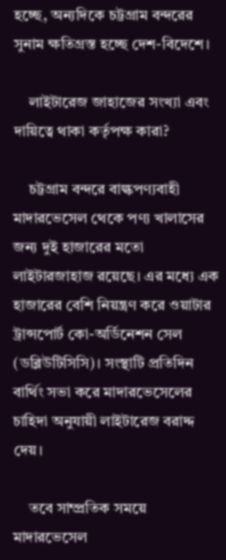হচ্ছে, অন্যদিকে চট্টগ্রাম বন্দরের সুনাম ক্ষতিগ্রস্ত হচ্ছে দেশ-বিদেশে।

    লাইটারেজ জাহাজের সংখ্যা এবং দায়িত্বে থাকা কর্তৃপক্ষ কারা?

    চট্টগ্রাম বন্দরে বাল্কপণ্যবাহী মাদারভেসেল থেকে পণ্য খালাসের জন্য দুই হাজারের মতো লাইটারজাহাজ রয়েছে। এর মধ্যে এক হাজারের বেশি নিয়ন্ত্রণ করে ওয়াটার ট্রান্সপোর্ট কো-অর্ডিনেশন সেল (ডব্লিউটিসিসি)। সংস্থাটি প্রতিদিন বার্থিং সভা করে মাদারভেসেলের চাহিদা অনুযায়ী লাইটারেজ বরাদ্দ দেয়।

    তবে সাম্প্রতিক সময়ে মাদারভেসেল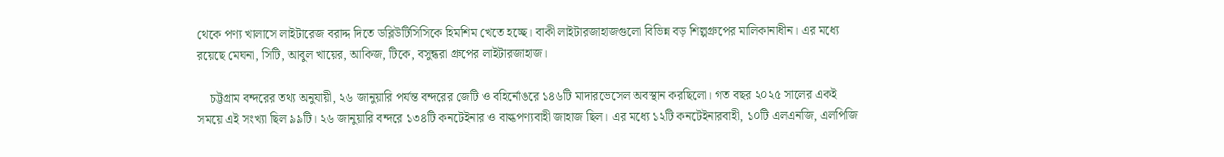থেকে পণ্য খালাসে লাইটারেজ বরাদ্দ দিতে ডব্লিউটিসিসিকে হিমশিম খেতে হচ্ছে। বাকী লাইটারজাহাজগুলো বিভিন্ন বড় শিল্পগ্রুপের মালিকানাধীন। এর মধ্যে রয়েছে মেঘনা, সিটি, আবুল খায়ের, আকিজ, টিকে, বসুন্ধরা গ্রুপের লাইটারজাহাজ।

    চট্টগ্রাম বন্দরের তথ্য অনুযায়ী, ২৬ জানুয়ারি পর্যন্ত বন্দরের জেটি ও বহির্নোঙরে ১৪৬টি মাদারভেসেল অবস্থান করছিলো। গত বছর ২০২৫ সালের একই সময়ে এই সংখ্যা ছিল ৯৯টি। ২৬ জানুয়ারি বন্দরে ১৩৪টি কনটেইনার ও বাল্কপণ্যবাহী জাহাজ ছিল। এর মধ্যে ১২টি কনটেইনারবাহী, ১০টি এলএনজি, এলপিজি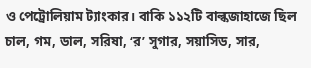ও পেট্রোলিয়াম ট্যাংকার। বাকি ১১২টি বাল্কজাহাজে ছিল চাল, গম, ডাল, সরিষা, ‘র’ সুগার, সয়াসিড, সার,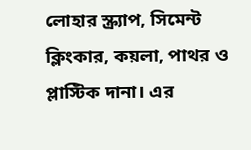লোহার স্ক্র্যাপ, সিমেন্ট ক্লিংকার, কয়লা, পাথর ও প্লাস্টিক দানা। এর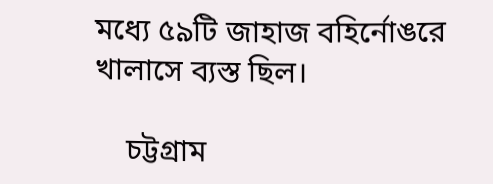মধ্যে ৫৯টি জাহাজ বহির্নোঙরে খালাসে ব্যস্ত ছিল।

    চট্টগ্রাম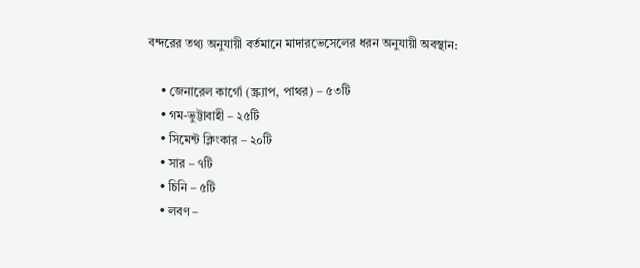বন্দরের তথ্য অনুযায়ী বর্তমানে মাদারভেসেলের ধরন অনুযায়ী অবস্থান:

    • জেনারেল কার্গো (স্ক্র্যাপ, পাথর) – ৫৩টি
    • গম-ভুট্টাবাহী – ২৫টি
    • সিমেন্ট ক্লিংকার – ২০টি
    • সার – ৭টি
    • চিনি – ৫টি
    • লবণ –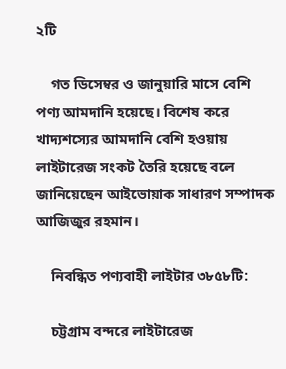২টি

    গত ডিসেম্বর ও জানুয়ারি মাসে বেশি পণ্য আমদানি হয়েছে। বিশেষ করে খাদ্যশস্যের আমদানি বেশি হওয়ায় লাইটারেজ সংকট তৈরি হয়েছে বলে জানিয়েছেন আইভোয়াক সাধারণ সম্পাদক আজিজুর রহমান।

    নিবন্ধিত পণ্যবাহী লাইটার ৩৮৫৮টি:

    চট্টগ্রাম বন্দরে লাইটারেজ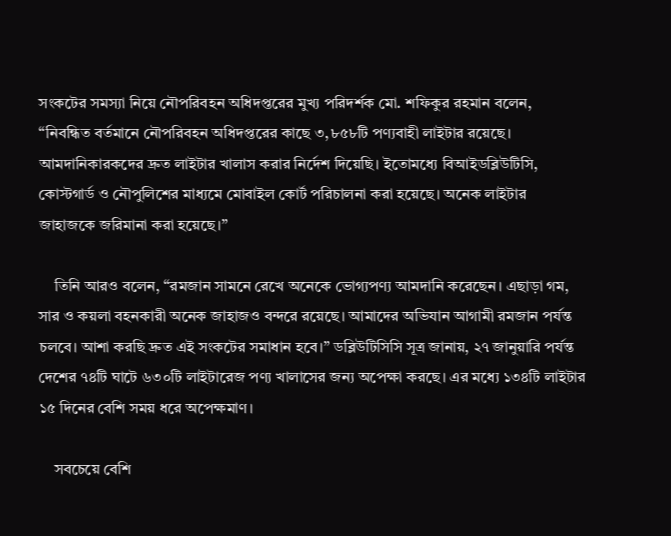সংকটের সমস্যা নিয়ে নৌপরিবহন অধিদপ্তরের মুখ্য পরিদর্শক মো. শফিকুর রহমান বলেন, “নিবন্ধিত বর্তমানে নৌপরিবহন অধিদপ্তরের কাছে ৩,৮৫৮টি পণ্যবাহী লাইটার রয়েছে। আমদানিকারকদের দ্রুত লাইটার খালাস করার নির্দেশ দিয়েছি। ইতোমধ্যে বিআইডব্লিউটিসি, কোস্টগার্ড ও নৌপুলিশের মাধ্যমে মোবাইল কোর্ট পরিচালনা করা হয়েছে। অনেক লাইটার জাহাজকে জরিমানা করা হয়েছে।”

    তিনি আরও বলেন, “রমজান সামনে রেখে অনেকে ভোগ্যপণ্য আমদানি করেছেন। এছাড়া গম, সার ও কয়লা বহনকারী অনেক জাহাজও বন্দরে রয়েছে। আমাদের অভিযান আগামী রমজান পর্যন্ত চলবে। আশা করছি দ্রুত এই সংকটের সমাধান হবে।” ডব্লিউটিসিসি সূত্র জানায়, ২৭ জানুয়ারি পর্যন্ত দেশের ৭৪টি ঘাটে ৬৩০টি লাইটারেজ পণ্য খালাসের জন্য অপেক্ষা করছে। এর মধ্যে ১৩৪টি লাইটার ১৫ দিনের বেশি সময় ধরে অপেক্ষমাণ।

    সবচেয়ে বেশি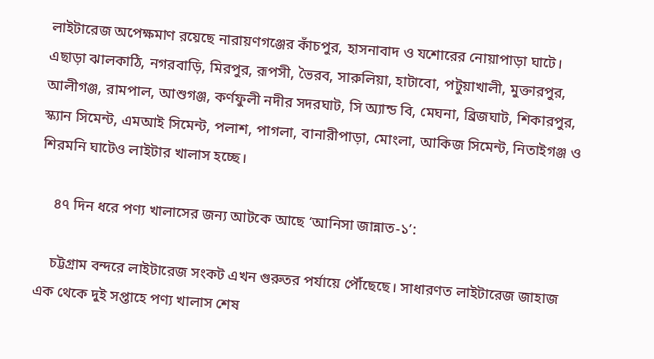লাইটারেজ অপেক্ষমাণ রয়েছে নারায়ণগঞ্জের কাঁচপুর, হাসনাবাদ ও যশোরের নোয়াপাড়া ঘাটে। এছাড়া ঝালকাঠি, নগরবাড়ি, মিরপুর, রূপসী, ভৈরব, সারুলিয়া, হাটাবো, পটুয়াখালী, মুক্তারপুর, আলীগঞ্জ, রামপাল, আশুগঞ্জ, কর্ণফুলী নদীর সদরঘাট, সি অ্যান্ড বি, মেঘনা, ব্রিজঘাট, শিকারপুর, স্ক্যান সিমেন্ট, এমআই সিমেন্ট, পলাশ, পাগলা, বানারীপাড়া, মোংলা, আকিজ সিমেন্ট, নিতাইগঞ্জ ও শিরমনি ঘাটেও লাইটার খালাস হচ্ছে।

    ৪৭ দিন ধরে পণ্য খালাসের জন্য আটকে আছে ‘আনিসা জান্নাত-১’:

    চট্টগ্রাম বন্দরে লাইটারেজ সংকট এখন গুরুতর পর্যায়ে পৌঁছেছে। সাধারণত লাইটারেজ জাহাজ এক থেকে দুই সপ্তাহে পণ্য খালাস শেষ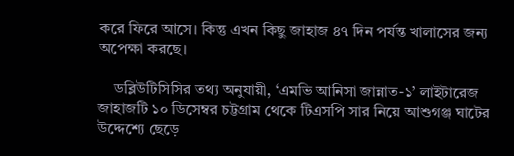করে ফিরে আসে। কিন্তু এখন কিছু জাহাজ ৪৭ দিন পর্যন্ত খালাসের জন্য অপেক্ষা করছে।

    ডব্লিউটিসিসির তথ্য অনুযায়ী, ‘এমভি আনিসা জান্নাত-১’ লাইটারেজ জাহাজটি ১০ ডিসেম্বর চট্টগ্রাম থেকে টিএসপি সার নিয়ে আশুগঞ্জ ঘাটের উদ্দেশ্যে ছেড়ে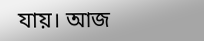যায়। আজ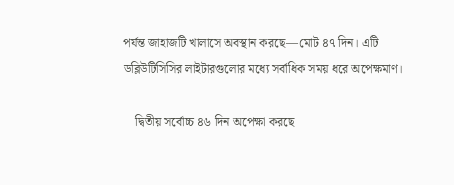পর্যন্ত জাহাজটি খালাসে অবস্থান করছে—মোট ৪৭ দিন। এটি ডব্লিউটিসিসির লাইটারগুলোর মধ্যে সর্বাধিক সময় ধরে অপেক্ষমাণ।

    দ্বিতীয় সর্বোচ্চ ৪৬ দিন অপেক্ষা করছে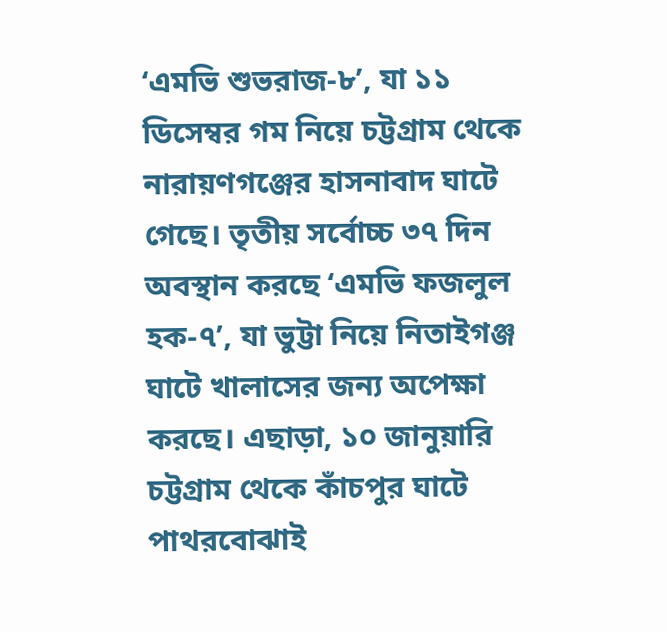‘এমভি শুভরাজ-৮’, যা ১১ ডিসেম্বর গম নিয়ে চট্টগ্রাম থেকে নারায়ণগঞ্জের হাসনাবাদ ঘাটে গেছে। তৃতীয় সর্বোচ্চ ৩৭ দিন অবস্থান করছে ‘এমভি ফজলুল হক-৭’, যা ভুট্টা নিয়ে নিতাইগঞ্জ ঘাটে খালাসের জন্য অপেক্ষা করছে। এছাড়া, ১০ জানুয়ারি চট্টগ্রাম থেকে কাঁচপুর ঘাটে পাথরবোঝাই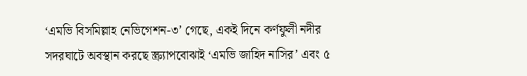‘এমভি বিসমিল্লাহ নেভিগেশন-৩’ গেছে, একই দিনে কর্ণফুলী নদীর সদরঘাটে অবস্থান করছে স্ক্র্যাপবোঝাই ‘এমভি জাহিদ নাসির’ এবং ৫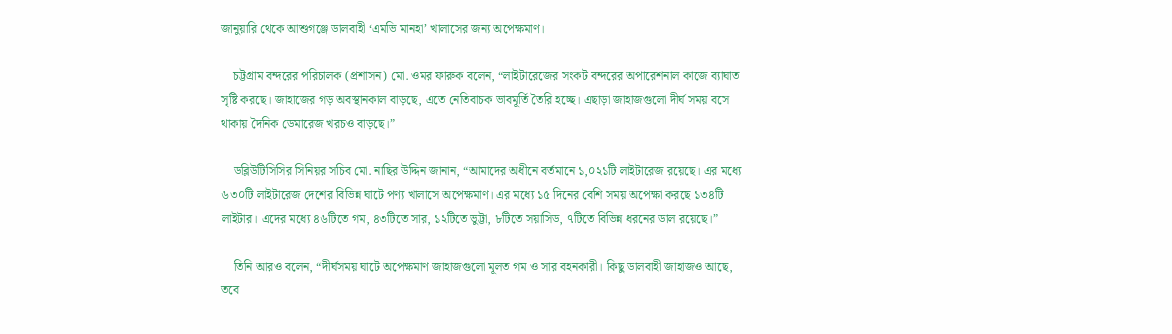জানুয়ারি থেকে আশুগঞ্জে ডালবাহী ‘এমভি মানহা’ খালাসের জন্য অপেক্ষমাণ।

    চট্টগ্রাম বন্দরের পরিচালক (প্রশাসন) মো. ওমর ফারুক বলেন, “লাইটারেজের সংকট বন্দরের অপারেশনাল কাজে ব্যাঘাত সৃষ্টি করছে। জাহাজের গড় অবস্থানকাল বাড়ছে, এতে নেতিবাচক ভাবমূর্তি তৈরি হচ্ছে। এছাড়া জাহাজগুলো দীর্ঘ সময় বসে থাকায় দৈনিক ডেমারেজ খরচও বাড়ছে।”

    ডব্লিউটিসিসির সিনিয়র সচিব মো. নাছির উদ্দিন জানান, “আমাদের অধীনে বর্তমানে ১,০২১টি লাইটারেজ রয়েছে। এর মধ্যে ৬৩০টি লাইটারেজ দেশের বিভিন্ন ঘাটে পণ্য খালাসে অপেক্ষমাণ। এর মধ্যে ১৫ দিনের বেশি সময় অপেক্ষা করছে ১৩৪টি লাইটার। এদের মধ্যে ৪৬টিতে গম, ৪৩টিতে সার, ১২টিতে ভুট্টা, ৮টিতে সয়াসিড, ৭টিতে বিভিন্ন ধরনের ডাল রয়েছে।”

    তিনি আরও বলেন, “দীর্ঘসময় ঘাটে অপেক্ষমাণ জাহাজগুলো মূলত গম ও সার বহনকারী। কিছু ডালবাহী জাহাজও আছে, তবে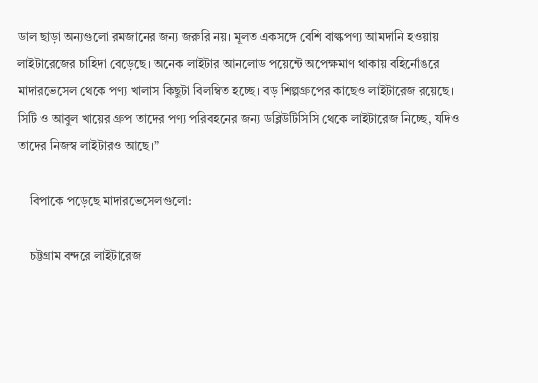ডাল ছাড়া অন্যগুলো রমজানের জন্য জরুরি নয়। মূলত একসঙ্গে বেশি বাল্কপণ্য আমদানি হওয়ায় লাইটারেজের চাহিদা বেড়েছে। অনেক লাইটার আনলোড পয়েন্টে অপেক্ষমাণ থাকায় বহির্নোঙরে মাদারভেসেল থেকে পণ্য খালাস কিছুটা বিলম্বিত হচ্ছে। বড় শিল্পগ্রুপের কাছেও লাইটারেজ রয়েছে। সিটি ও আবুল খায়ের গ্রুপ তাদের পণ্য পরিবহনের জন্য ডব্লিউটিসিসি থেকে লাইটারেজ নিচ্ছে, যদিও তাদের নিজস্ব লাইটারও আছে।”

    বিপাকে পড়েছে মাদারভেসেলগুলো:

    চট্টগ্রাম বন্দরে লাইটারেজ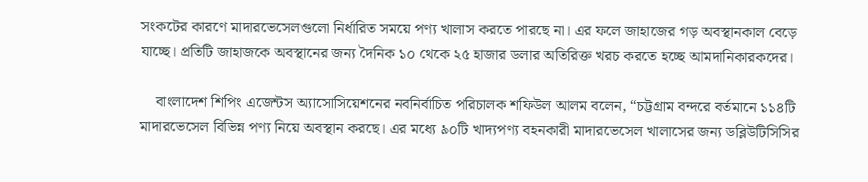সংকটের কারণে মাদারভেসেলগুলো নির্ধারিত সময়ে পণ্য খালাস করতে পারছে না। এর ফলে জাহাজের গড় অবস্থানকাল বেড়ে যাচ্ছে। প্রতিটি জাহাজকে অবস্থানের জন্য দৈনিক ১০ থেকে ২৫ হাজার ডলার অতিরিক্ত খরচ করতে হচ্ছে আমদানিকারকদের।

    বাংলাদেশ শিপিং এজেন্টস অ্যাসোসিয়েশনের নবনির্বাচিত পরিচালক শফিউল আলম বলেন, “চট্টগ্রাম বন্দরে বর্তমানে ১১৪টি মাদারভেসেল বিভিন্ন পণ্য নিয়ে অবস্থান করছে। এর মধ্যে ৯০টি খাদ্যপণ্য বহনকারী মাদারভেসেল খালাসের জন্য ডব্লিউটিসিসির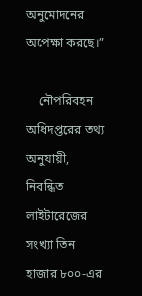অনুমোদনের অপেক্ষা করছে।”

    নৌপরিবহন অধিদপ্তরের তথ্য অনুযায়ী, নিবন্ধিত লাইটারেজের সংখ্যা তিন হাজার ৮০০-এর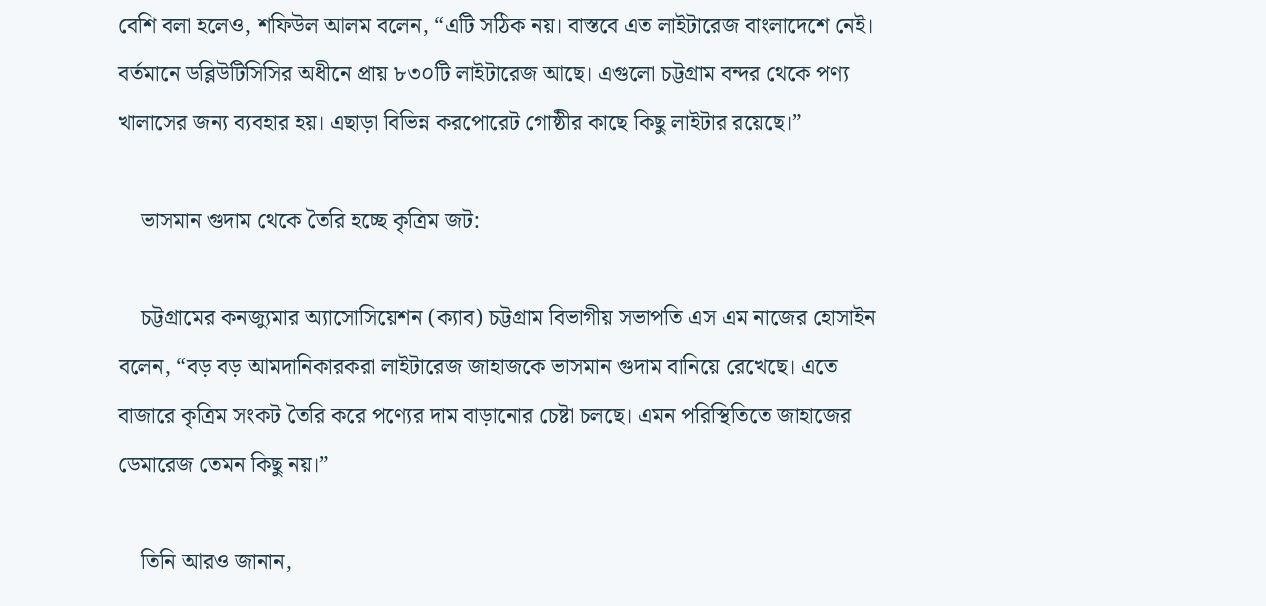বেশি বলা হলেও, শফিউল আলম বলেন, “এটি সঠিক নয়। বাস্তবে এত লাইটারেজ বাংলাদেশে নেই। বর্তমানে ডব্লিউটিসিসির অধীনে প্রায় ৮৩০টি লাইটারেজ আছে। এগুলো চট্টগ্রাম বন্দর থেকে পণ্য খালাসের জন্য ব্যবহার হয়। এছাড়া বিভিন্ন করপোরেট গোষ্ঠীর কাছে কিছু লাইটার রয়েছে।”

    ভাসমান গুদাম থেকে তৈরি হচ্ছে কৃত্রিম জট:

    চট্টগ্রামের কনজ্যুমার অ্যাসোসিয়েশন (ক্যাব) চট্টগ্রাম বিভাগীয় সভাপতি এস এম নাজের হোসাইন বলেন, “বড় বড় আমদানিকারকরা লাইটারেজ জাহাজকে ভাসমান গুদাম বানিয়ে রেখেছে। এতে বাজারে কৃত্রিম সংকট তৈরি করে পণ্যের দাম বাড়ানোর চেষ্টা চলছে। এমন পরিস্থিতিতে জাহাজের ডেমারেজ তেমন কিছু নয়।”

    তিনি আরও জানান,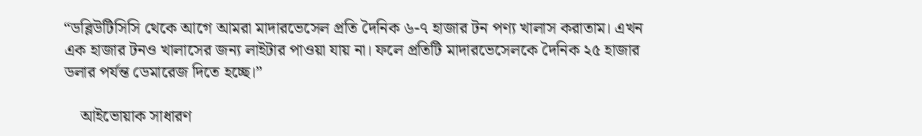“ডব্লিউটিসিসি থেকে আগে আমরা মাদারভেসেল প্রতি দৈনিক ৬-৭ হাজার টন পণ্য খালাস করাতাম। এখন এক হাজার টনও খালাসের জন্য লাইটার পাওয়া যায় না। ফলে প্রতিটি মাদারভেসেলকে দৈনিক ২৫ হাজার ডলার পর্যন্ত ডেমারেজ দিতে হচ্ছে।”

    আইভোয়াক সাধারণ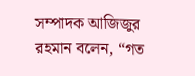সম্পাদক আজিজুর রহমান বলেন, “গত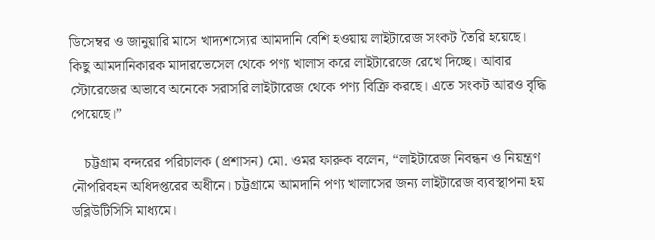ডিসেম্বর ও জানুয়ারি মাসে খাদ্যশস্যের আমদানি বেশি হওয়ায় লাইটারেজ সংকট তৈরি হয়েছে। কিছু আমদানিকারক মাদারভেসেল থেকে পণ্য খালাস করে লাইটারেজে রেখে দিচ্ছে। আবার স্টোরেজের অভাবে অনেকে সরাসরি লাইটারেজ থেকে পণ্য বিক্রি করছে। এতে সংকট আরও বৃদ্ধি পেয়েছে।”

    চট্টগ্রাম বন্দরের পরিচালক (প্রশাসন) মো. ওমর ফারুক বলেন, “লাইটারেজ নিবন্ধন ও নিয়ন্ত্রণ নৌপরিবহন অধিদপ্তরের অধীনে। চট্টগ্রামে আমদানি পণ্য খালাসের জন্য লাইটারেজ ব্যবস্থাপনা হয় ডব্লিউটিসিসি মাধ্যমে।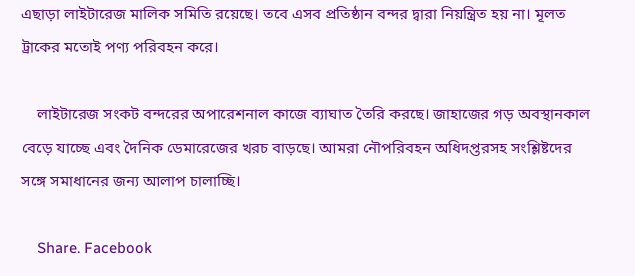এছাড়া লাইটারেজ মালিক সমিতি রয়েছে। তবে এসব প্রতিষ্ঠান বন্দর দ্বারা নিয়ন্ত্রিত হয় না। মূলত ট্রাকের মতোই পণ্য পরিবহন করে।

    লাইটারেজ সংকট বন্দরের অপারেশনাল কাজে ব্যাঘাত তৈরি করছে। জাহাজের গড় অবস্থানকাল বেড়ে যাচ্ছে এবং দৈনিক ডেমারেজের খরচ বাড়ছে। আমরা নৌপরিবহন অধিদপ্তরসহ সংশ্লিষ্টদের সঙ্গে সমাধানের জন্য আলাপ চালাচ্ছি।

    Share. Facebook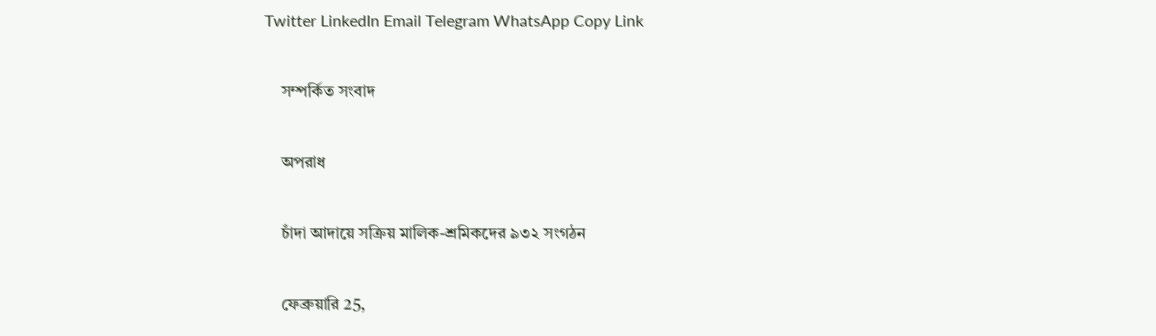Twitter LinkedIn Email Telegram WhatsApp Copy Link

    সম্পর্কিত সংবাদ

    অপরাধ

    চাঁদা আদায়ে সক্রিয় মালিক-শ্রমিকদের ৯৩২ সংগঠন

    ফেব্রুয়ারি 25,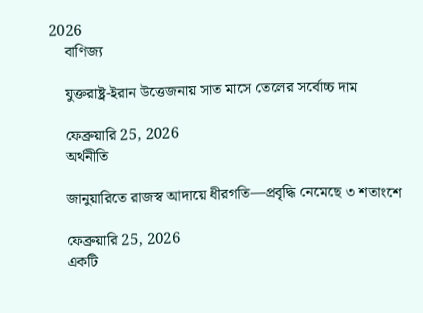2026
    বাণিজ্য

    যুক্তরাষ্ট্র-ইরান উত্তেজনায় সাত মাসে তেলের সর্বোচ্চ দাম

    ফেব্রুয়ারি 25, 2026
    অর্থনীতি

    জানুয়ারিতে রাজস্ব আদায়ে ধীরগতি—প্রবৃদ্ধি নেমেছে ৩ শতাংশে

    ফেব্রুয়ারি 25, 2026
    একটি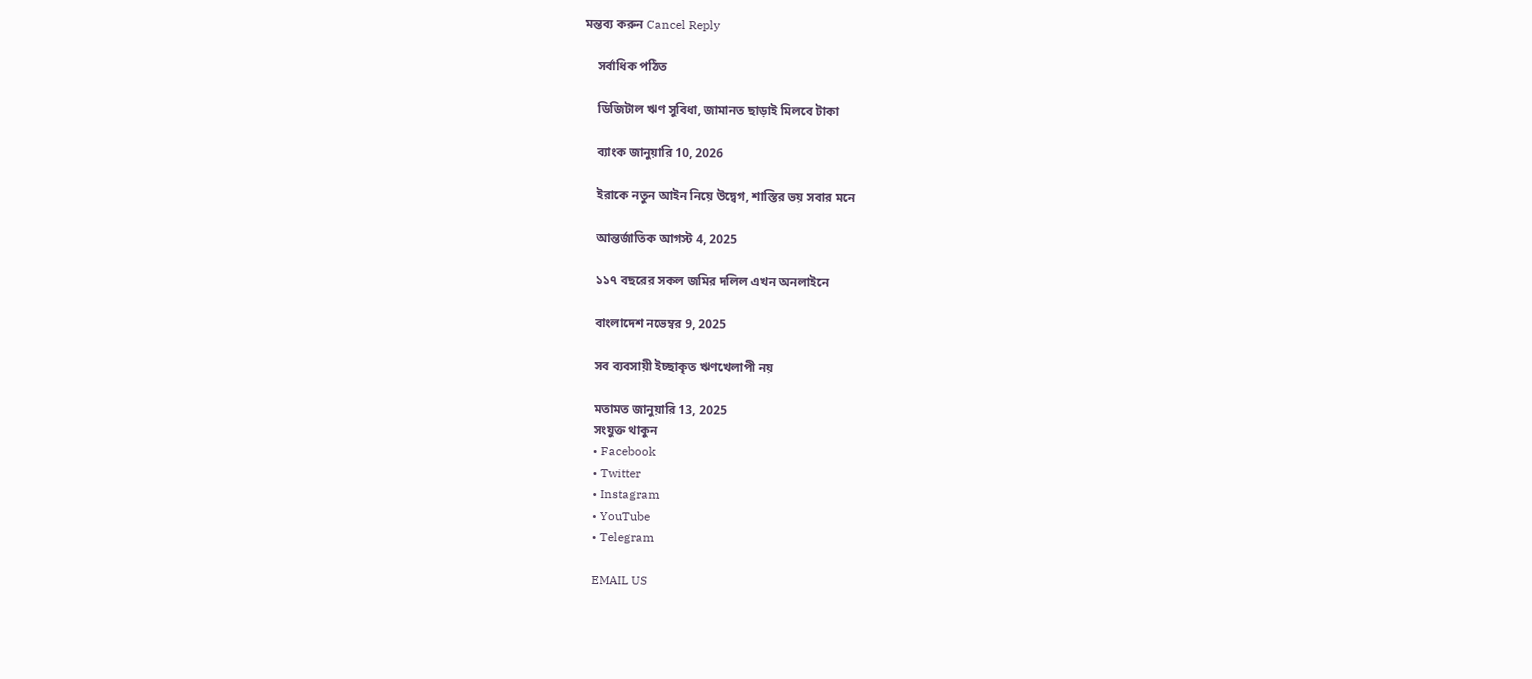মন্তব্য করুন Cancel Reply

    সর্বাধিক পঠিত

    ডিজিটাল ঋণ সুবিধা, জামানত ছাড়াই মিলবে টাকা

    ব্যাংক জানুয়ারি 10, 2026

    ইরাকে নতুন আইন নিয়ে উদ্বেগ, শাস্তির ভয় সবার মনে

    আন্তর্জাতিক আগস্ট 4, 2025

    ১১৭ বছরের সকল জমির দলিল এখন অনলাইনে

    বাংলাদেশ নভেম্বর 9, 2025

    সব ব্যবসায়ী ইচ্ছাকৃত ঋণখেলাপী নয়

    মতামত জানুয়ারি 13, 2025
    সংযুক্ত থাকুন
    • Facebook
    • Twitter
    • Instagram
    • YouTube
    • Telegram

    EMAIL US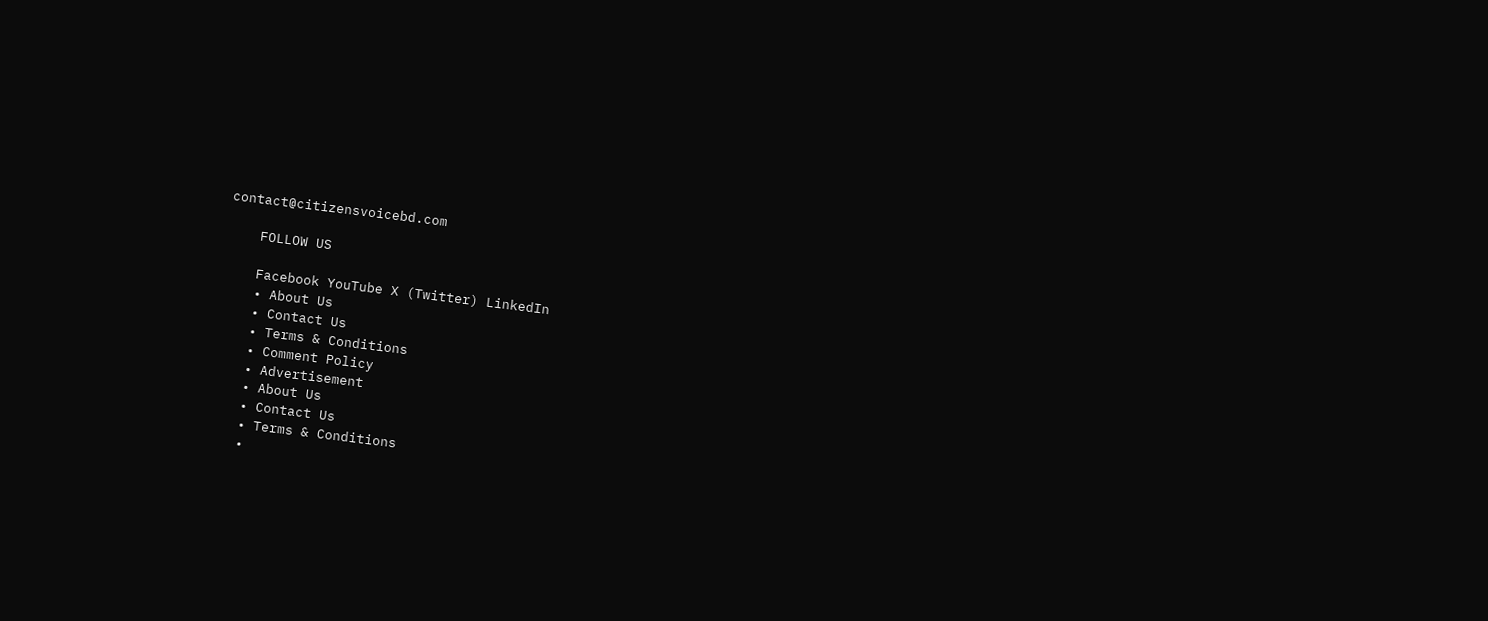contact@citizensvoicebd.com

    FOLLOW US

    Facebook YouTube X (Twitter) LinkedIn
    • About Us
    • Contact Us
    • Terms & Conditions
    • Comment Policy
    • Advertisement
    • About Us
    • Contact Us
    • Terms & Conditions
    •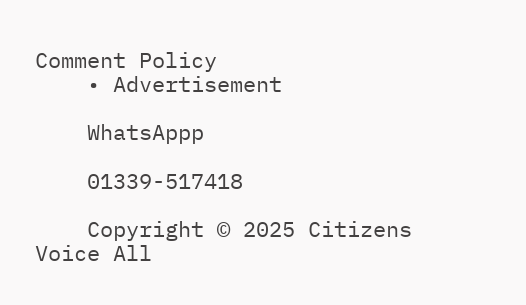Comment Policy
    • Advertisement

    WhatsAppp

    01339-517418

    Copyright © 2025 Citizens Voice All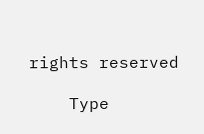rights reserved

    Type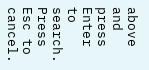above and press Enter to search. Press Esc to cancel.